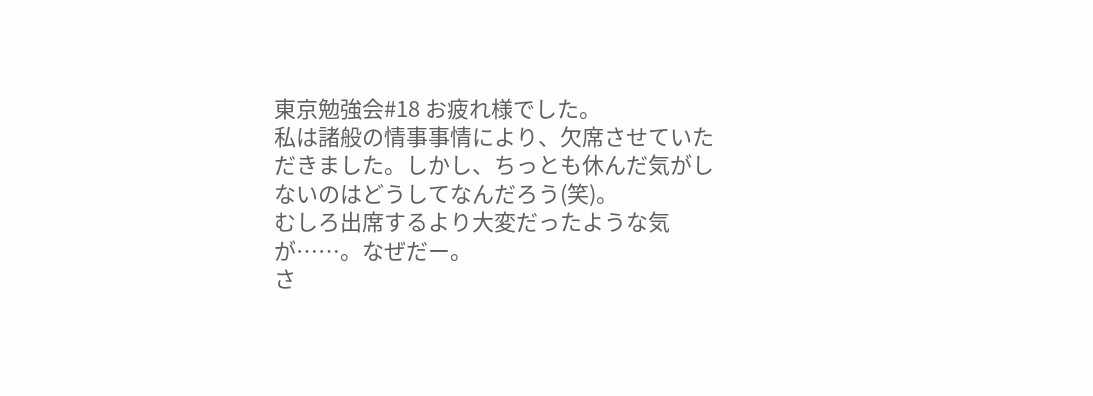東京勉強会#18 お疲れ様でした。
私は諸般の情事事情により、欠席させていただきました。しかし、ちっとも休んだ気がしないのはどうしてなんだろう(笑)。
むしろ出席するより大変だったような気が……。なぜだー。
さ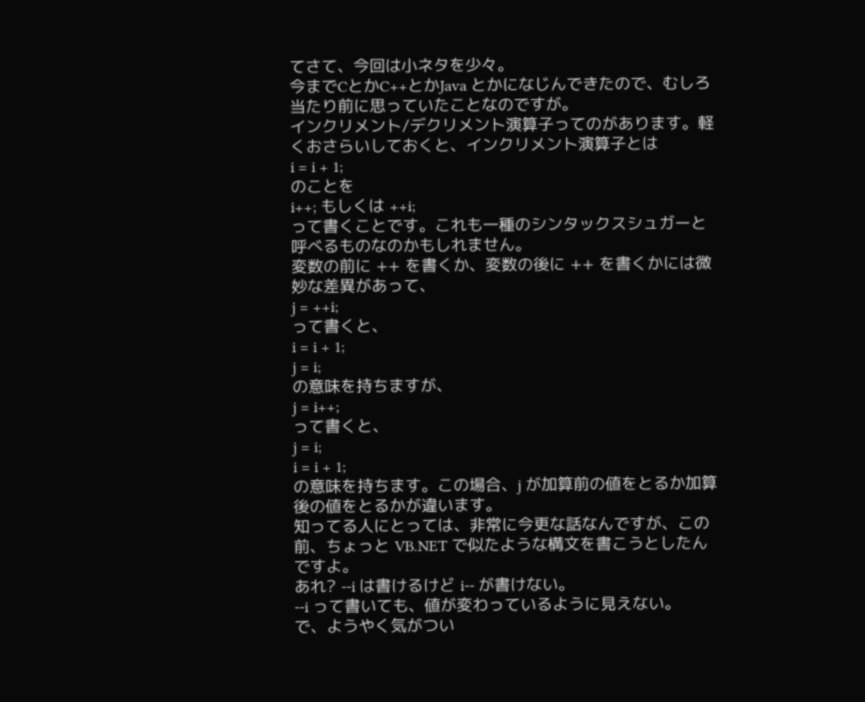てさて、今回は小ネタを少々。
今までCとかC++とかJava とかになじんできたので、むしろ当たり前に思っていたことなのですが。
インクリメント/デクリメント演算子ってのがあります。軽くおさらいしておくと、インクリメント演算子とは
i = i + 1;
のことを
i++; もしくは ++i;
って書くことです。これも一種のシンタックスシュガーと呼べるものなのかもしれません。
変数の前に ++ を書くか、変数の後に ++ を書くかには微妙な差異があって、
j = ++i;
って書くと、
i = i + 1;
j = i;
の意味を持ちますが、
j = i++;
って書くと、
j = i;
i = i + 1;
の意味を持ちます。この場合、j が加算前の値をとるか加算後の値をとるかが違います。
知ってる人にとっては、非常に今更な話なんですが、この前、ちょっと VB.NET で似たような構文を書こうとしたんですよ。
あれ? --i は書けるけど i-- が書けない。
--i って書いても、値が変わっているように見えない。
で、ようやく気がつい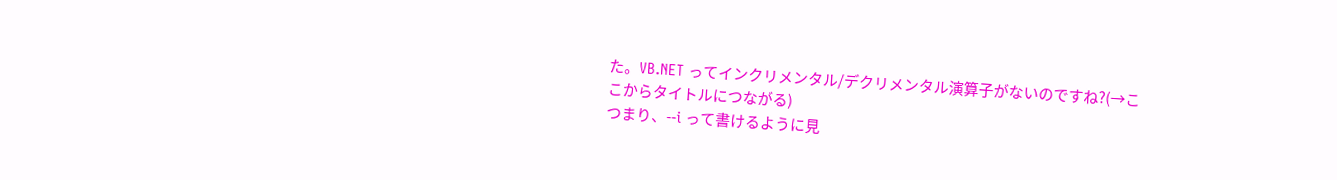た。VB.NET ってインクリメンタル/デクリメンタル演算子がないのですね?(→ここからタイトルにつながる)
つまり、--i って書けるように見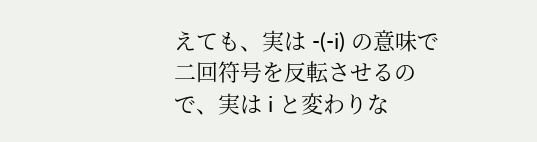えても、実は -(-i) の意味で二回符号を反転させるので、実は i と変わりな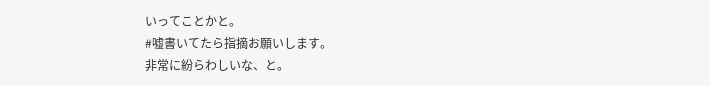いってことかと。
#嘘書いてたら指摘お願いします。
非常に紛らわしいな、と。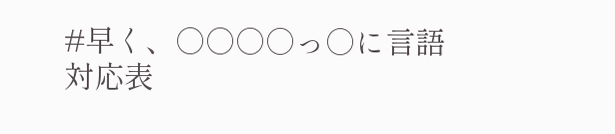#早く、○○○○っ○に言語対応表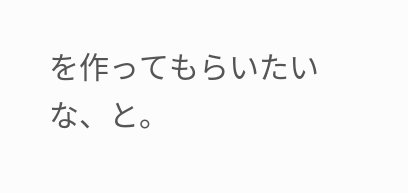を作ってもらいたいな、と。